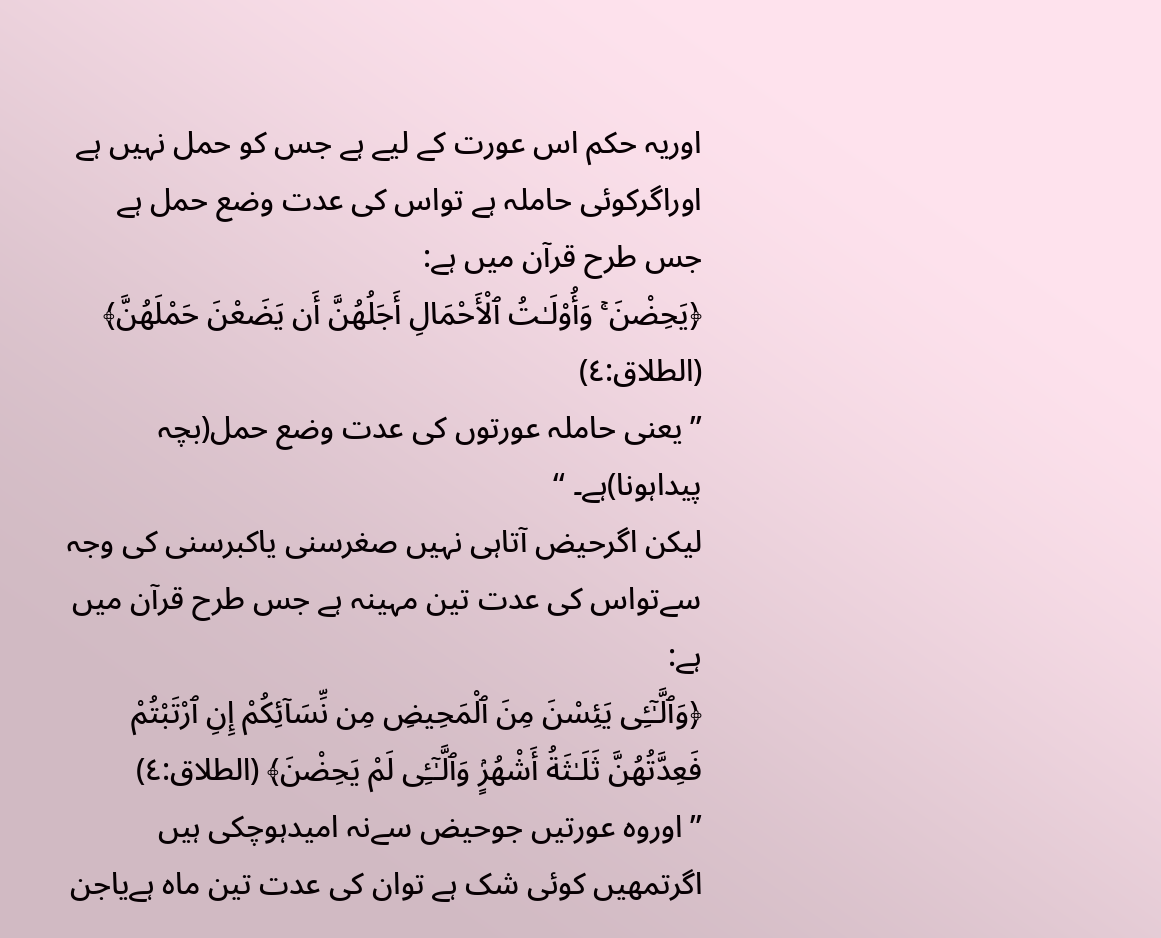اوریہ حکم اس عورت کے لیے ہے جس کو حمل نہیں ہے اوراگرکوئی حاملہ ہے تواس کی عدت وضع حمل ہے جس طرح قرآن میں ہے:
﴿يَحِضْنَ ۚ وَأُو۟لَـٰتُ ٱلْأَحْمَالِ أَجَلُهُنَّ أَن يَضَعْنَ حَمْلَهُنَّ﴾ (الطلاق:٤)
’’یعنی حاملہ عورتوں کی عدت وضع حمل(بچہ پیداہونا)ہے۔ ‘‘
لیکن اگرحیض آتاہی نہیں صغرسنی یاکبرسنی کی وجہ سےتواس کی عدت تین مہینہ ہے جس طرح قرآن میں ہے:
﴿وَٱلَّـٰٓـِٔى يَئِسْنَ مِنَ ٱلْمَحِيضِ مِن نِّسَآئِكُمْ إِنِ ٱرْتَبْتُمْ فَعِدَّتُهُنَّ ثَلَـٰثَةُ أَشْهُرٍۢ وَٱلَّـٰٓـِٔى لَمْ يَحِضْنَ﴾ (الطلاق:٤)
’’اوروہ عورتیں جوحیض سےنہ امیدہوچکی ہیں اگرتمھیں کوئی شک ہے توان کی عدت تین ماہ ہےیاجن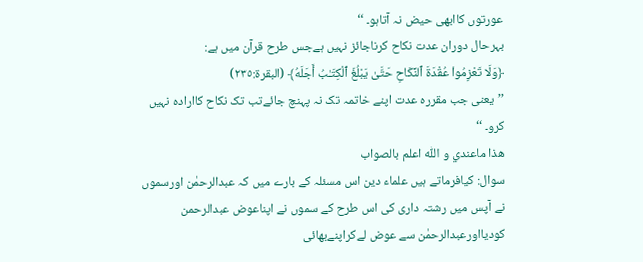عورتوں کاابھی حیض نہ آتاہو۔ ‘‘
بہرحال دوران عدت نکاح کرناجائز نہیں ہےجس طرح قرآن میں ہے:
﴿وَلَا تَعْزِمُوا۟ عُقْدَةَ ٱلنِّكَاحِ حَتَّىٰ يَبْلُغَ ٱلْكِتَـٰبُ أَجَلَهُ﴾ (البقرة:٢٣٥)
’’یعنی جب مقررہ عدت اپنے خاتمہ تک نہ پہنچ جائےتب تک نکاح کاارادہ نہیں کرو۔ ‘‘
هذا ماعندي و اللّٰہ اعلم بالصواب
سوال: کیافرماتے ہیں علماء دین اس مسئلہ کے بارے میں کہ عبدالرحمٰن اورسموں نے آپس میں رشتہ داری کی اس طرح کے سموں نے اپناعوض عبدالرحمن کودیااورعبدالرحمٰن سے عوض لےکراپنےبھائی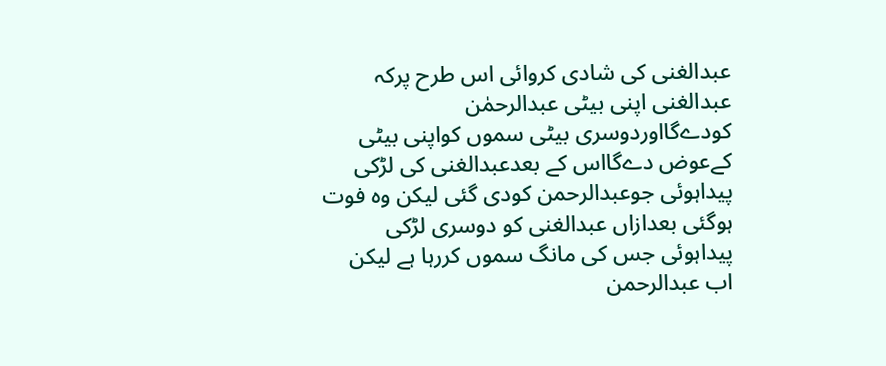عبدالغنی کی شادی کروائی اس طرح پرکہ عبدالغنی اپنی بیٹی عبدالرحمٰن کودےگااوردوسری بیٹی سموں کواپنی بیٹی کےعوض دےگااس کے بعدعبدالغنی کی لڑکی پیداہوئی جوعبدالرحمن کودی گئی لیکن وہ فوت ہوگئی بعدازاں عبدالغنی کو دوسری لڑکی پیداہوئی جس کی مانگ سموں کررہا ہے لیکن اب عبدالرحمن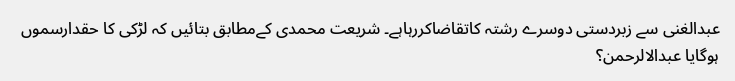عبدالغنی سے زبردستی دوسرے رشتہ کاتقاضاکررہاہے۔ شریعت محمدی کےمطابق بتائیں کہ لڑکی کا حقدارسموں ہوگایا عبدالالرحمن؟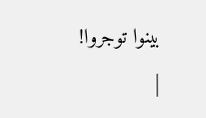بینوا توجروا!
|